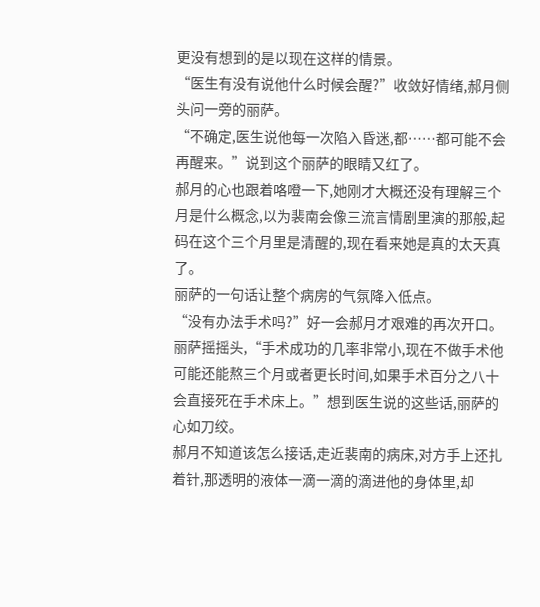更没有想到的是以现在这样的情景。
“医生有没有说他什么时候会醒?”收敛好情绪,郝月侧头问一旁的丽萨。
“不确定,医生说他每一次陷入昏迷,都……都可能不会再醒来。”说到这个丽萨的眼睛又红了。
郝月的心也跟着咯噔一下,她刚才大概还没有理解三个月是什么概念,以为裴南会像三流言情剧里演的那般,起码在这个三个月里是清醒的,现在看来她是真的太天真了。
丽萨的一句话让整个病房的气氛降入低点。
“没有办法手术吗?”好一会郝月才艰难的再次开口。
丽萨摇摇头,“手术成功的几率非常小,现在不做手术他可能还能熬三个月或者更长时间,如果手术百分之八十会直接死在手术床上。”想到医生说的这些话,丽萨的心如刀绞。
郝月不知道该怎么接话,走近裴南的病床,对方手上还扎着针,那透明的液体一滴一滴的滴进他的身体里,却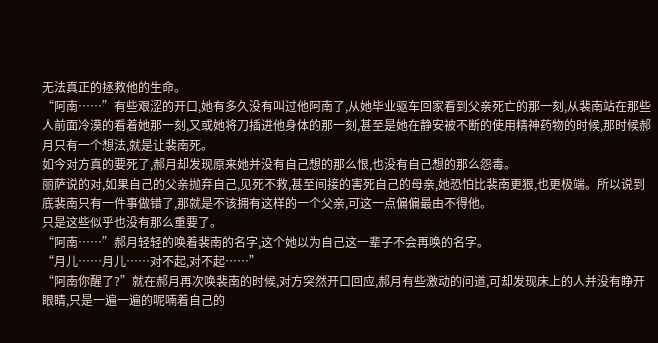无法真正的拯救他的生命。
“阿南……”有些艰涩的开口,她有多久没有叫过他阿南了,从她毕业驱车回家看到父亲死亡的那一刻,从裴南站在那些人前面冷漠的看着她那一刻,又或她将刀插进他身体的那一刻,甚至是她在静安被不断的使用精神药物的时候,那时候郝月只有一个想法,就是让裴南死。
如今对方真的要死了,郝月却发现原来她并没有自己想的那么恨,也没有自己想的那么怨毒。
丽萨说的对,如果自己的父亲抛弃自己,见死不救,甚至间接的害死自己的母亲,她恐怕比裴南更狠,也更极端。所以说到底裴南只有一件事做错了,那就是不该拥有这样的一个父亲,可这一点偏偏最由不得他。
只是这些似乎也没有那么重要了。
“阿南……”郝月轻轻的唤着裴南的名字,这个她以为自己这一辈子不会再唤的名字。
“月儿……月儿……对不起,对不起……”
“阿南你醒了?”就在郝月再次唤裴南的时候,对方突然开口回应,郝月有些激动的问道,可却发现床上的人并没有睁开眼睛,只是一遍一遍的呢喃着自己的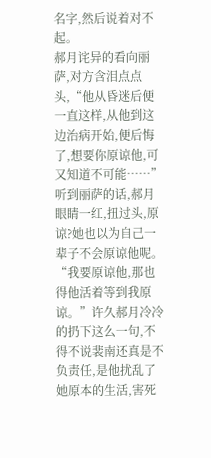名字,然后说着对不起。
郝月诧异的看向丽萨,对方含泪点点头,“他从昏迷后便一直这样,从他到这边治病开始,便后悔了,想要你原谅他,可又知道不可能……”
听到丽萨的话,郝月眼睛一红,扭过头,原谅?她也以为自己一辈子不会原谅他呢。
“我要原谅他,那也得他活着等到我原谅。”许久郝月冷冷的扔下这么一句,不得不说裴南还真是不负责任,是他扰乱了她原本的生活,害死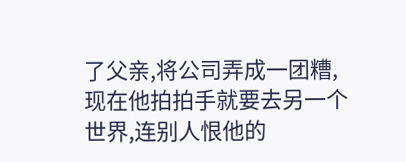了父亲,将公司弄成一团糟,现在他拍拍手就要去另一个世界,连别人恨他的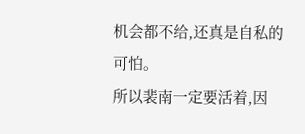机会都不给,还真是自私的可怕。
所以裴南一定要活着,因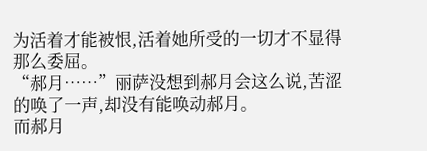为活着才能被恨,活着她所受的一切才不显得那么委屈。
“郝月……”丽萨没想到郝月会这么说,苦涩的唤了一声,却没有能唤动郝月。
而郝月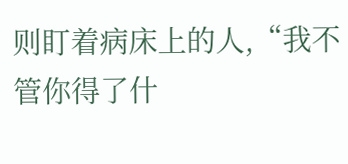则盯着病床上的人,“我不管你得了什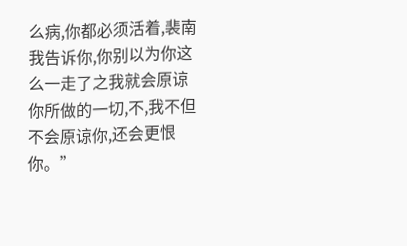么病,你都必须活着,裴南我告诉你,你别以为你这么一走了之我就会原谅你所做的一切,不,我不但不会原谅你,还会更恨你。”